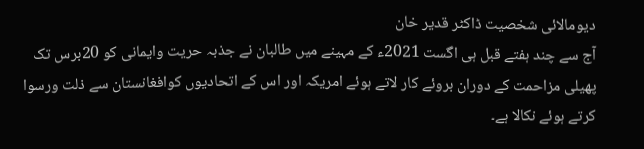دیومالائی شخصیت ڈاکٹر قدیر خان
آج سے چند ہفتے قبل ہی اگست 2021ء کے مہینے میں طالبان نے جذبہ حریت وایمانی کو 20برس تک پھیلی مزاحمت کے دوران بروئے کار لاتے ہوئے امریکہ اور اس کے اتحادیوں کوافغانستان سے ذلت ورسوا کرتے ہوئے نکالا ہے۔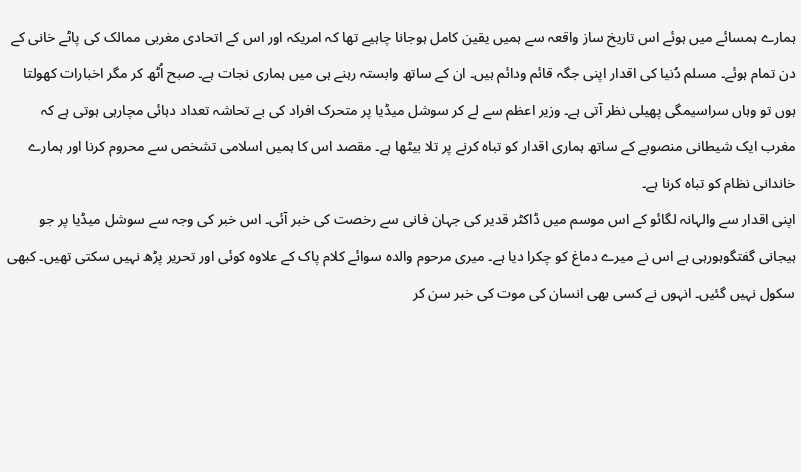ہمارے ہمسائے میں ہوئے اس تاریخ ساز واقعہ سے ہمیں یقین کامل ہوجانا چاہیے تھا کہ امریکہ اور اس کے اتحادی مغربی ممالک کی پاٹے خانی کے دن تمام ہوئے۔ مسلم دُنیا کی اقدار اپنی جگہ قائم ودائم ہیں۔ ان کے ساتھ وابستہ رہنے ہی میں ہماری نجات ہے۔ صبح اُٹھ کر مگر اخبارات کھولتا ہوں تو وہاں سراسیمگی پھیلی نظر آتی ہے۔ وزیر اعظم سے لے کر سوشل میڈیا پر متحرک افراد کی بے تحاشہ تعداد دہائی مچارہی ہوتی ہے کہ مغرب ایک شیطانی منصوبے کے ساتھ ہماری اقدار کو تباہ کرنے پر تلا بیٹھا ہے۔ مقصد اس کا ہمیں اسلامی تشخص سے محروم کرنا اور ہمارے خاندانی نظام کو تباہ کرنا ہے۔
اپنی اقدار سے والہانہ لگائو کے اس موسم میں ڈاکٹر قدیر کی جہان فانی سے رخصت کی خبر آئی۔ اس خبر کی وجہ سے سوشل میڈیا پر جو ہیجانی گفتگوہورہی ہے اس نے میرے دماغ کو چکرا دیا ہے۔ میری مرحوم والدہ سوائے کلام پاک کے علاوہ کوئی اور تحریر پڑھ نہیں سکتی تھیں۔ کبھی سکول نہیں گئیں۔ انہوں نے کسی بھی انسان کی موت کی خبر سن کر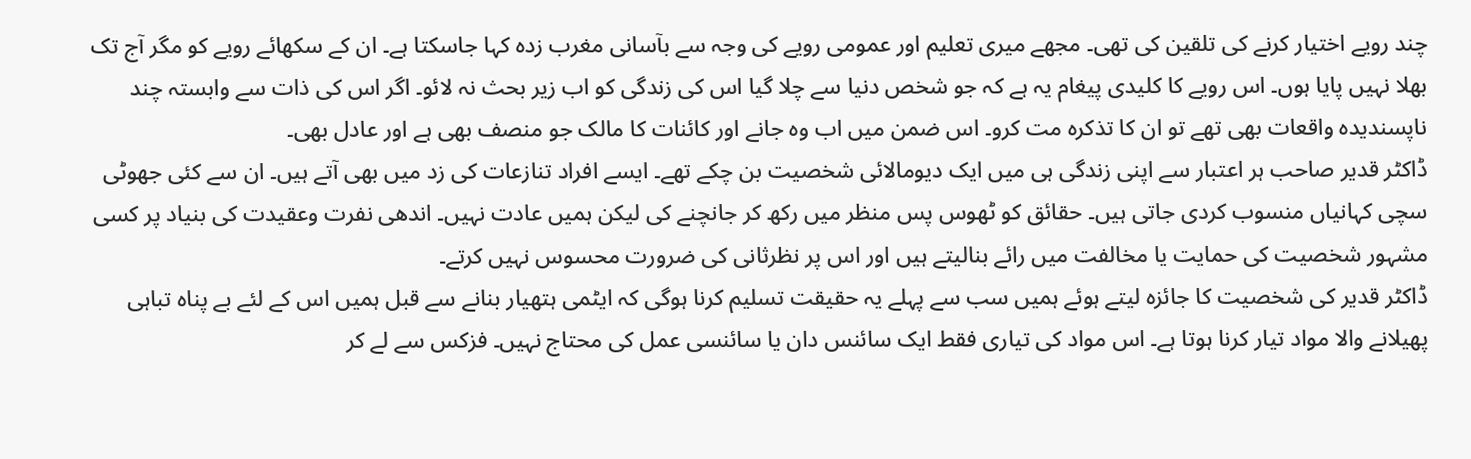چند رویے اختیار کرنے کی تلقین کی تھی۔ مجھے میری تعلیم اور عمومی رویے کی وجہ سے بآسانی مغرب زدہ کہا جاسکتا ہے۔ ان کے سکھائے رویے کو مگر آج تک بھلا نہیں پایا ہوں۔ اس رویے کا کلیدی پیغام یہ ہے کہ جو شخص دنیا سے چلا گیا اس کی زندگی کو اب زیر بحث نہ لائو۔ اگر اس کی ذات سے وابستہ چند ناپسندیدہ واقعات بھی تھے تو ان کا تذکرہ مت کرو۔ اس ضمن میں اب وہ جانے اور کائنات کا مالک جو منصف بھی ہے اور عادل بھی۔
ڈاکٹر قدیر صاحب ہر اعتبار سے اپنی زندگی ہی میں ایک دیومالائی شخصیت بن چکے تھے۔ ایسے افراد تنازعات کی زد میں بھی آتے ہیں۔ ان سے کئی جھوٹی سچی کہانیاں منسوب کردی جاتی ہیں۔ حقائق کو ٹھوس پس منظر میں رکھ کر جانچنے کی لیکن ہمیں عادت نہیں۔ اندھی نفرت وعقیدت کی بنیاد پر کسی مشہور شخصیت کی حمایت یا مخالفت میں رائے بنالیتے ہیں اور اس پر نظرثانی کی ضرورت محسوس نہیں کرتے۔
ڈاکٹر قدیر کی شخصیت کا جائزہ لیتے ہوئے ہمیں سب سے پہلے یہ حقیقت تسلیم کرنا ہوگی کہ ایٹمی ہتھیار بنانے سے قبل ہمیں اس کے لئے بے پناہ تباہی پھیلانے والا مواد تیار کرنا ہوتا ہے۔ اس مواد کی تیاری فقط ایک سائنس دان یا سائنسی عمل کی محتاج نہیں۔ فزکس سے لے کر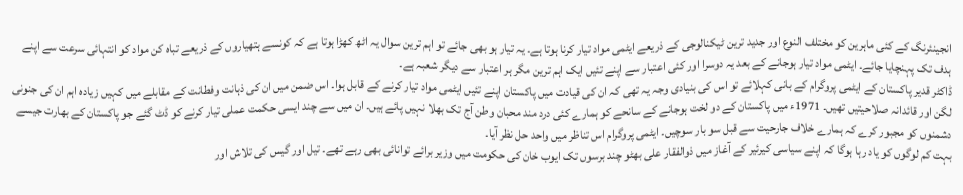انجینئرنگ کے کئی ماہرین کو مختلف النوع اور جدید ترین ٹیکنالوجی کے ذریعے ایٹمی مواد تیار کرنا ہوتا ہے۔ یہ تیار ہو بھی جائے تو اہم ترین سوال یہ اٹھ کھڑا ہوتا ہے کہ کونسے ہتھیاروں کے ذریعے تباہ کن مواد کو انتہائی سرعت سے اپنے ہدف تک پہنچایا جائے۔ ایٹمی مواد تیار ہوجانے کے بعد یہ دوسرا اور کئی اعتبار سے اپنے تئیں ایک اہم ترین مگر ہر اعتبار سے دیگر شعبہ ہے۔
ڈاکٹر قدیر پاکستان کے ایٹمی پروگرام کے بانی کہلائے تو اس کی بنیادی وجہ یہ تھی کہ ان کی قیادت میں پاکستان اپنے تئیں ایٹمی مواد تیار کرنے کے قابل ہوا۔ اس ضمن میں ان کی ذہانت وفطانت کے مقابلے میں کہیں زیادہ اہم ان کی جنونی لگن اور قائدانہ صلاحیتیں تھیں۔ 1971ء میں پاکستان کے دو لخت ہوجانے کے سانحے کو ہمارے کئی درد مند محبان وطن آج تک بھلا نہیں پائے ہیں۔ ان میں سے چند ایسی حکمت عملی تیار کرنے کو ڈٹ گئے جو پاکستان کے بھارت جیسے دشمنوں کو مجبور کرے کہ ہمارے خلاف جارحیت سے قبل سو بار سوچیں۔ ایٹمی پروگرام اس تناظر میں واحد حل نظر آیا۔
بہت کم لوگوں کو یاد رہا ہوگا کہ اپنے سیاسی کیرئیر کے آغاز میں ذوالفقار علی بھٹو چند برسوں تک ایوب خان کی حکومت میں وزیر برائے توانائی بھی رہے تھے۔ تیل اور گیس کی تلاش اور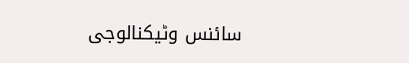سائنس وٹیکنالوجی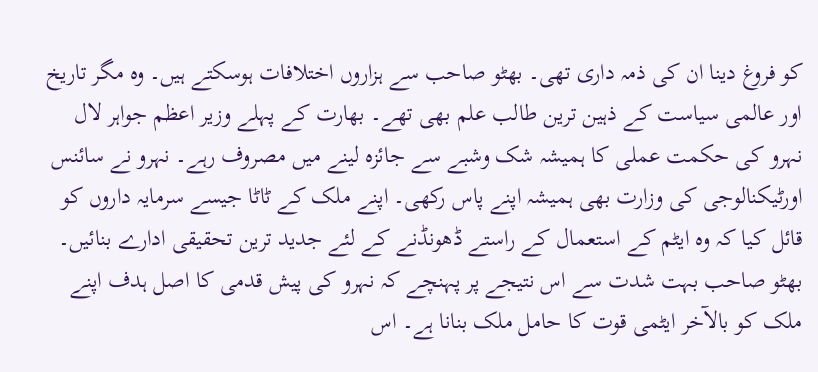کو فروغ دینا ان کی ذمہ داری تھی۔ بھٹو صاحب سے ہزاروں اختلافات ہوسکتے ہیں۔ وہ مگر تاریخ اور عالمی سیاست کے ذہین ترین طالب علم بھی تھے۔ بھارت کے پہلے وزیر اعظم جواہر لال نہرو کی حکمت عملی کا ہمیشہ شک وشبے سے جائزہ لینے میں مصروف رہے۔ نہرو نے سائنس اورٹیکنالوجی کی وزارت بھی ہمیشہ اپنے پاس رکھی۔ اپنے ملک کے ٹاٹا جیسے سرمایہ داروں کو قائل کیا کہ وہ ایٹم کے استعمال کے راستے ڈھونڈنے کے لئے جدید ترین تحقیقی ادارے بنائیں۔ بھٹو صاحب بہت شدت سے اس نتیجے پر پہنچے کہ نہرو کی پیش قدمی کا اصل ہدف اپنے ملک کو بالآخر ایٹمی قوت کا حامل ملک بنانا ہے۔ اس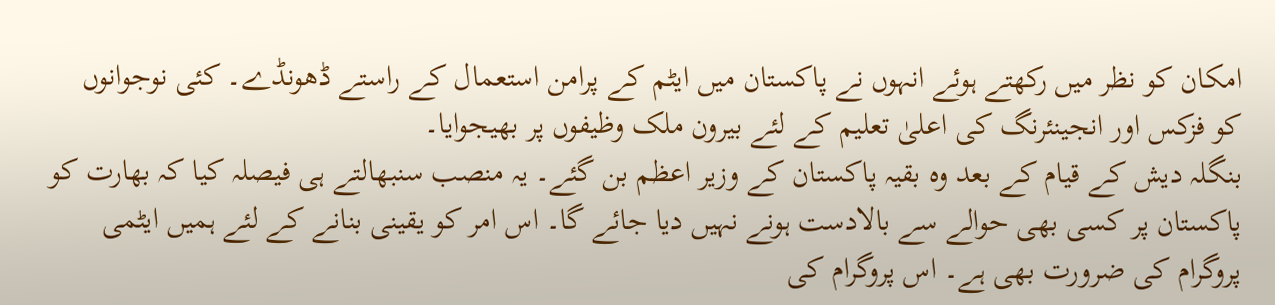امکان کو نظر میں رکھتے ہوئے انہوں نے پاکستان میں ایٹم کے پرامن استعمال کے راستے ڈھونڈے۔ کئی نوجوانوں کو فزکس اور انجینئرنگ کی اعلیٰ تعلیم کے لئے بیرون ملک وظیفوں پر بھیجوایا۔
بنگلہ دیش کے قیام کے بعد وہ بقیہ پاکستان کے وزیر اعظم بن گئے۔ یہ منصب سنبھالتے ہی فیصلہ کیا کہ بھارت کو پاکستان پر کسی بھی حوالے سے بالادست ہونے نہیں دیا جائے گا۔ اس امر کو یقینی بنانے کے لئے ہمیں ایٹمی پروگرام کی ضرورت بھی ہے۔ اس پروگرام کی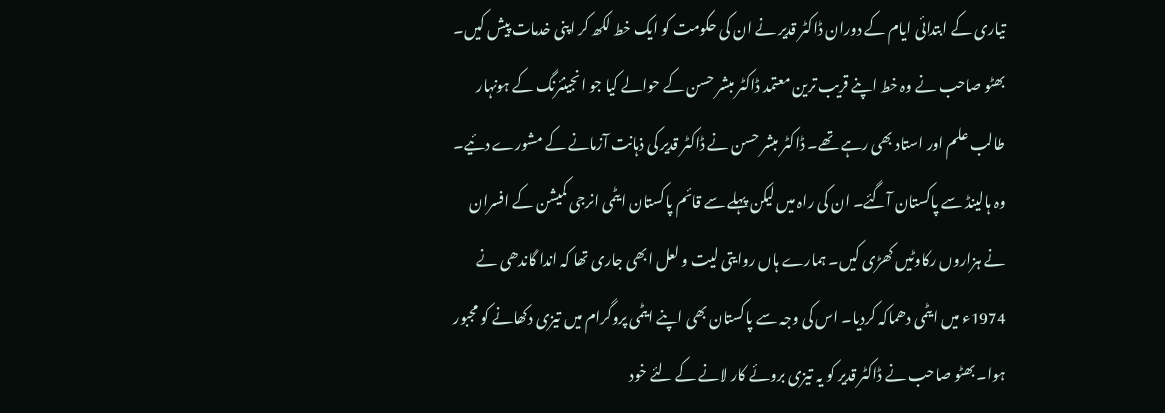تیاری کے ابتدائی ایام کے دوران ڈاکٹر قدیر نے ان کی حکومت کو ایک خط لکھ کر اپنی خدمات پیش کیں۔ بھٹو صاحب نے وہ خط اپنے قریب ترین معتمد ڈاکٹر مبشر حسن کے حوالے کیا جو انجینئرنگ کے ہونہار طالب علم اور استاد بھی رہے تھے۔ ڈاکٹر مبشر حسن نے ڈاکٹر قدیر کی ذہانت آزمانے کے مشورے دئیے۔ وہ ہالینڈ سے پاکستان آگئے۔ ان کی راہ میں لیکن پہلے سے قائم پاکستان ایٹمی انرجی کمیشن کے افسران نے ہزاروں رکاوٹیں کھڑی کیں۔ ہمارے ہاں روایتی لیت و لعل ابھی جاری تھا کہ اندا گاندھی نے 1974ء میں ایٹمی دھماکہ کردیا۔ اس کی وجہ سے پاکستان بھی اپنے ایٹمی پروگرام میں تیزی دکھانے کو مجبور ہوا۔ بھٹو صاحب نے ڈاکٹر قدیر کو یہ تیزی بروئے کار لانے کے لئے خود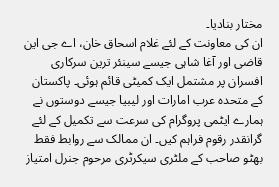مختار بنادیا۔
ان کی معاونت کے لئے غلام اسحاق خان، اے جی این قاضی اور آغا شاہی جیسے سینئر ترین سرکاری افسران پر مشتمل ایک کمیٹی قائم ہوئی۔ پاکستان کے متحدہ عرب امارات اور لیبیا جیسے دوستوں نے ہمارے ایٹمی پروگرام کی سرعت سے تکمیل کے لئے گرانقدر رقوم فراہم کیں۔ ان ممالک سے روابط فقط بھٹو صاحب کے ملٹری سیکرٹری مرحوم جنرل امتیاز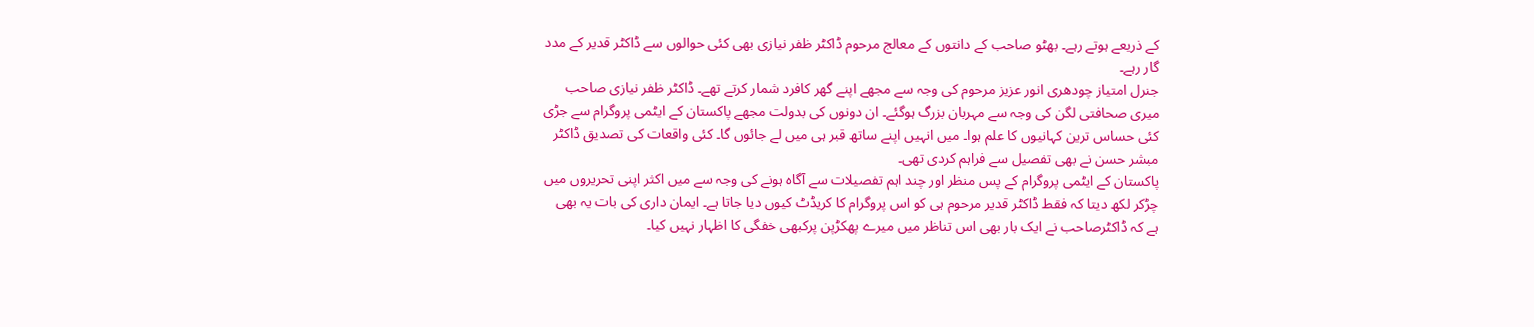کے ذریعے ہوتے رہے۔ بھٹو صاحب کے دانتوں کے معالج مرحوم ڈاکٹر ظفر نیازی بھی کئی حوالوں سے ڈاکٹر قدیر کے مدد گار رہے۔
جنرل امتیاز چودھری انور عزیز مرحوم کی وجہ سے مجھے اپنے گھر کافرد شمار کرتے تھے۔ ڈاکٹر ظفر نیازی صاحب میری صحافتی لگن کی وجہ سے مہربان بزرگ ہوگئے۔ ان دونوں کی بدولت مجھے پاکستان کے ایٹمی پروگرام سے جڑی کئی حساس ترین کہانیوں کا علم ہوا۔ میں انہیں اپنے ساتھ قبر ہی میں لے جائوں گا۔ کئی واقعات کی تصدیق ڈاکٹر مبشر حسن نے بھی تفصیل سے فراہم کردی تھی۔
پاکستان کے ایٹمی پروگرام کے پس منظر اور چند اہم تفصیلات سے آگاہ ہونے کی وجہ سے میں اکثر اپنی تحریروں میں چڑکر لکھ دیتا کہ فقط ڈاکٹر قدیر مرحوم ہی کو اس پروگرام کا کریڈٹ کیوں دیا جاتا ہے۔ ایمان داری کی بات یہ بھی ہے کہ ڈاکٹرصاحب نے ایک بار بھی اس تناظر میں میرے پھکڑپن پرکبھی خفگی کا اظہار نہیں کیا۔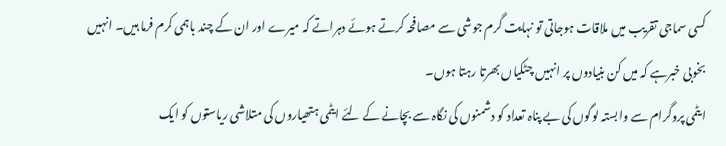کسی سماجی تقریب میں ملاقات ہوجاتی تو نہایت گرم جوشی سے مصافحہ کرتے ہوئے دہراتے کہ میرے اور ان کے چند باہمی کرم فرما ہیں۔ انہیں بخوبی خبرہے کہ میں کن بنیادوں پر انہیں چٹکیاں بھرتا رہتا ہوں۔
ایٹمی پروگرام سے وابستہ لوگوں کی بے پناہ تعداد کو دشمنوں کی نگاہ سے بچانے کے لئے ایٹمی ہتھیاروں کی متلاشی ریاستوں کو ایک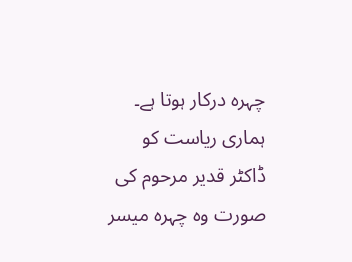چہرہ درکار ہوتا ہے۔ ہماری ریاست کو ڈاکٹر قدیر مرحوم کی صورت وہ چہرہ میسر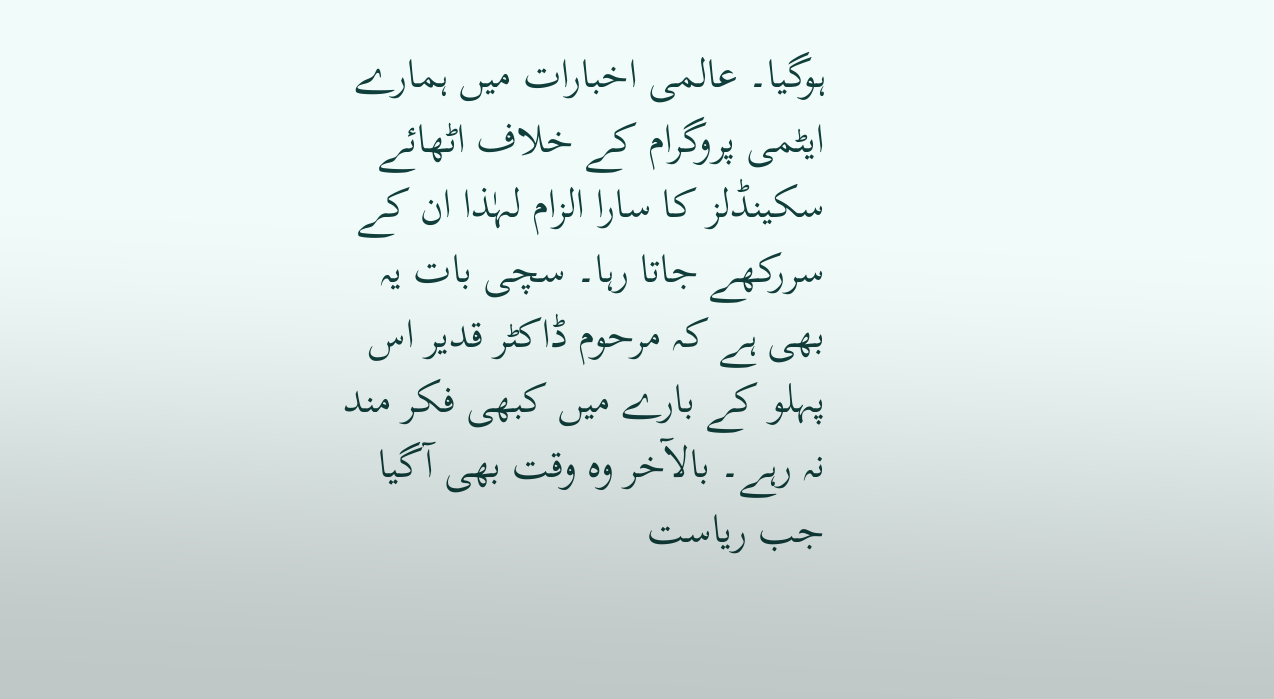ہوگیا۔ عالمی اخبارات میں ہمارے ایٹمی پروگرام کے خلاف اٹھائے سکینڈلز کا سارا الزام لہٰذا ان کے سررکھے جاتا رہا۔ سچی بات یہ بھی ہے کہ مرحوم ڈاکٹر قدیر اس پہلو کے بارے میں کبھی فکر مند نہ رہے۔ بالآخر وہ وقت بھی آگیا جب ریاست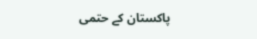پاکستان کے حتمی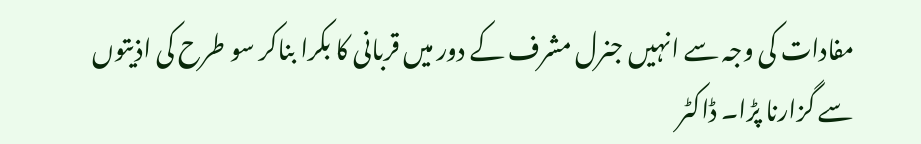مفادات کی وجہ سے انہیں جنرل مشرف کے دور میں قربانی کا بکرا بناکر سو طرح کی اذیتوں سے گزارنا پڑا۔ ڈاکٹر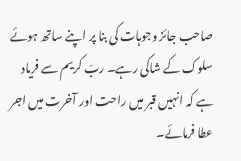صاحب جائز وجوہات کی بنا پر اپنے ساتھ ہوئے سلوک کے شاکی رہے۔ ربّ کریم سے فریاد ہے کہ انہیں قبر میں راحت اور آخرت میں اجر عطا فرمائے۔